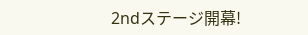2ndステージ開幕!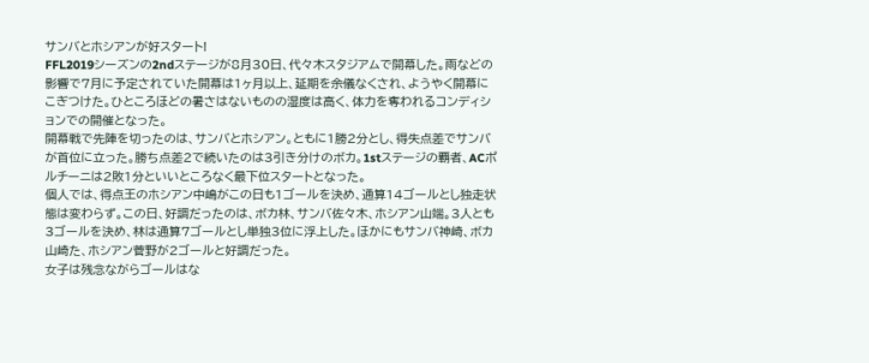サンバとホシアンが好スタート!
FFL2019シーズンの2ndステージが8月30日、代々木スタジアムで開幕した。雨などの影響で7月に予定されていた開幕は1ヶ月以上、延期を余儀なくされ、ようやく開幕にこぎつけた。ひところほどの暑さはないものの湿度は高く、体力を奪われるコンディションでの開催となった。
開幕戦で先陣を切ったのは、サンバとホシアン。ともに1勝2分とし、得失点差でサンバが首位に立った。勝ち点差2で続いたのは3引き分けのボカ。1stステージの覇者、ACポルチーニは2敗1分といいところなく最下位スタートとなった。
個人では、得点王のホシアン中嶋がこの日も1ゴールを決め、通算14ゴールとし独走状態は変わらず。この日、好調だったのは、ボカ林、サンバ佐々木、ホシアン山端。3人とも3ゴールを決め、林は通算7ゴールとし単独3位に浮上した。ほかにもサンバ神崎、ボカ山崎た、ホシアン菅野が2ゴールと好調だった。
女子は残念ながらゴールはな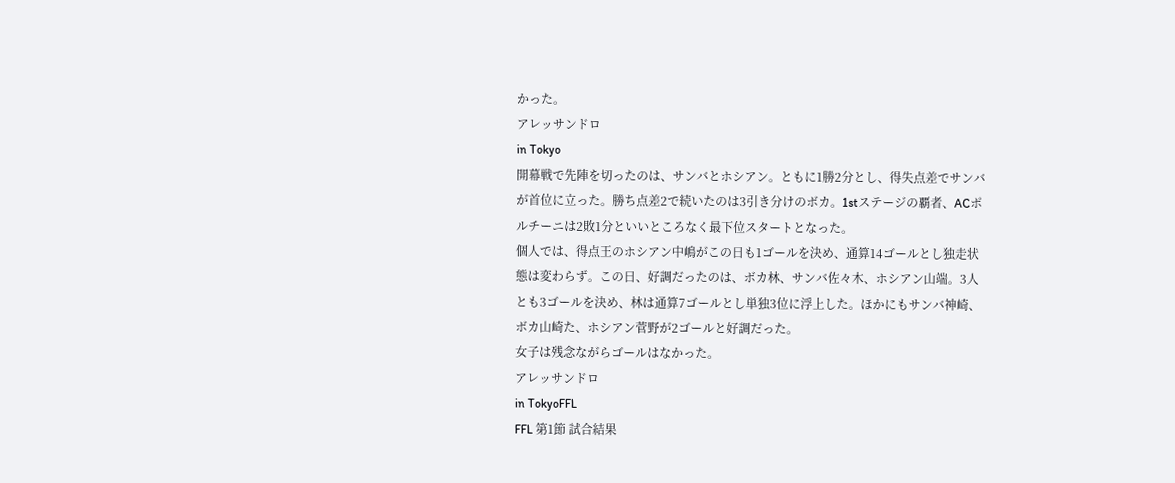かった。
アレッサンドロ
in Tokyo
開幕戦で先陣を切ったのは、サンバとホシアン。ともに1勝2分とし、得失点差でサンバが首位に立った。勝ち点差2で続いたのは3引き分けのボカ。1stステージの覇者、ACポルチーニは2敗1分といいところなく最下位スタートとなった。
個人では、得点王のホシアン中嶋がこの日も1ゴールを決め、通算14ゴールとし独走状態は変わらず。この日、好調だったのは、ボカ林、サンバ佐々木、ホシアン山端。3人とも3ゴールを決め、林は通算7ゴールとし単独3位に浮上した。ほかにもサンバ神崎、ボカ山崎た、ホシアン菅野が2ゴールと好調だった。
女子は残念ながらゴールはなかった。
アレッサンドロ
in TokyoFFL
FFL 第1節 試合結果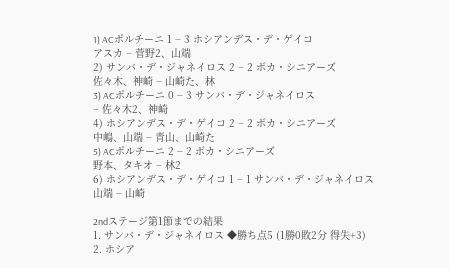1) ACポルチーニ 1 − 3 ホシアンデス・デ・ゲイコ
アスカ − 菅野2、山端
2) サンバ・デ・ジャネイロス 2 − 2 ボカ・シニアーズ
佐々木、神崎 − 山崎た、林
3) ACポルチーニ 0 − 3 サンバ・デ・ジャネイロス
− 佐々木2、神崎
4) ホシアンデス・デ・ゲイコ 2 − 2 ボカ・シニアーズ
中嶋、山端 − 青山、山崎た
5) ACポルチーニ 2 − 2 ボカ・シニアーズ
野本、タキオ − 林2
6) ホシアンデス・デ・ゲイコ 1 − 1 サンバ・デ・ジャネイロス
山端 − 山崎

2ndステージ第1節までの結果
1. サンバ・デ・ジャネイロス ◆勝ち点5 (1勝0敗2分 得失+3)
2. ホシア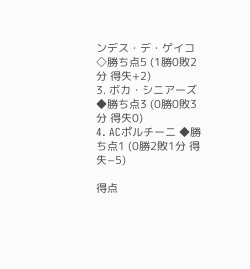ンデス・デ・ゲイコ◇勝ち点5 (1勝0敗2分 得失+2)
3. ボカ・シニアーズ ◆勝ち点3 (0勝0敗3分 得失0)
4. ACポルチーニ ◆勝ち点1 (0勝2敗1分 得失−5)

得点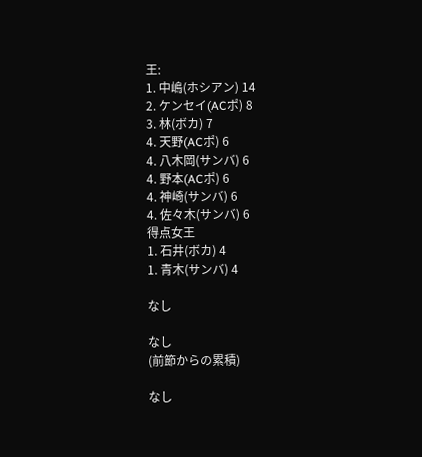王:
1. 中嶋(ホシアン) 14
2. ケンセイ(ACポ) 8
3. 林(ボカ) 7
4. 天野(ACポ) 6
4. 八木岡(サンバ) 6
4. 野本(ACポ) 6
4. 神崎(サンバ) 6
4. 佐々木(サンバ) 6
得点女王
1. 石井(ボカ) 4
1. 青木(サンバ) 4

なし

なし
(前節からの累積)

なし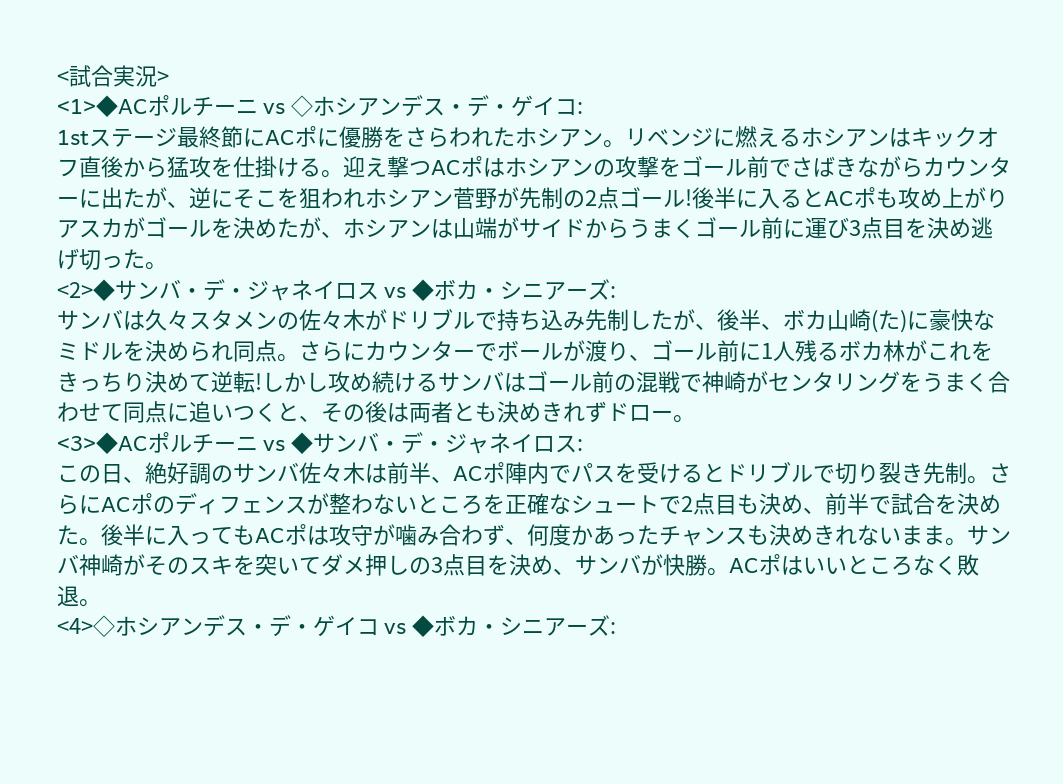<試合実況>
<1>◆ACポルチーニ vs ◇ホシアンデス・デ・ゲイコ:
1stステージ最終節にACポに優勝をさらわれたホシアン。リベンジに燃えるホシアンはキックオフ直後から猛攻を仕掛ける。迎え撃つACポはホシアンの攻撃をゴール前でさばきながらカウンターに出たが、逆にそこを狙われホシアン菅野が先制の2点ゴール!後半に入るとACポも攻め上がりアスカがゴールを決めたが、ホシアンは山端がサイドからうまくゴール前に運び3点目を決め逃げ切った。
<2>◆サンバ・デ・ジャネイロス vs ◆ボカ・シニアーズ:
サンバは久々スタメンの佐々木がドリブルで持ち込み先制したが、後半、ボカ山崎(た)に豪快なミドルを決められ同点。さらにカウンターでボールが渡り、ゴール前に1人残るボカ林がこれをきっちり決めて逆転!しかし攻め続けるサンバはゴール前の混戦で神崎がセンタリングをうまく合わせて同点に追いつくと、その後は両者とも決めきれずドロー。
<3>◆ACポルチーニ vs ◆サンバ・デ・ジャネイロス:
この日、絶好調のサンバ佐々木は前半、ACポ陣内でパスを受けるとドリブルで切り裂き先制。さらにACポのディフェンスが整わないところを正確なシュートで2点目も決め、前半で試合を決めた。後半に入ってもACポは攻守が噛み合わず、何度かあったチャンスも決めきれないまま。サンバ神崎がそのスキを突いてダメ押しの3点目を決め、サンバが快勝。ACポはいいところなく敗退。
<4>◇ホシアンデス・デ・ゲイコ vs ◆ボカ・シニアーズ: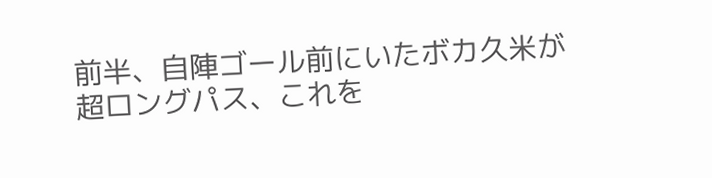前半、自陣ゴール前にいたボカ久米が超ロングパス、これを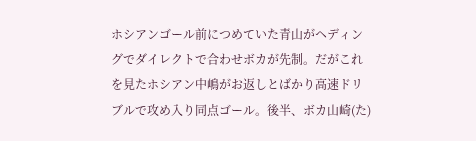ホシアンゴール前につめていた青山がヘディングでダイレクトで合わせボカが先制。だがこれを見たホシアン中嶋がお返しとばかり高速ドリブルで攻め入り同点ゴール。後半、ボカ山崎(た)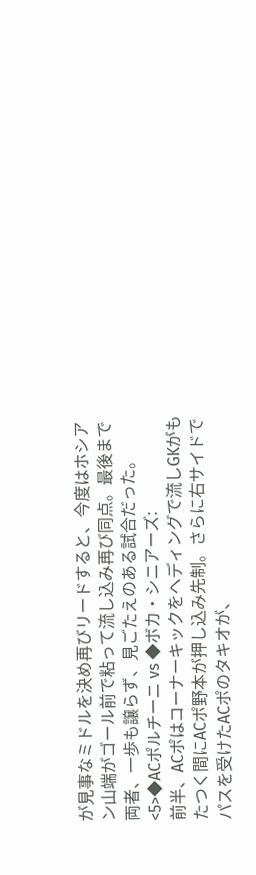が見事なミドルを決め再びリードすると、今度はホシアン山端がゴール前で粘って流し込み再び同点。最後まで両者、一歩も譲らず、見ごたえのある試合だった。
<5>◆ACポルチーニ vs ◆ボカ・シニアーズ:
前半、ACポはコーナーキックをヘディングで流しGKがもたつく間にACポ野本が押し込み先制。さらに右サイドでパスを受けたACポのタキオが、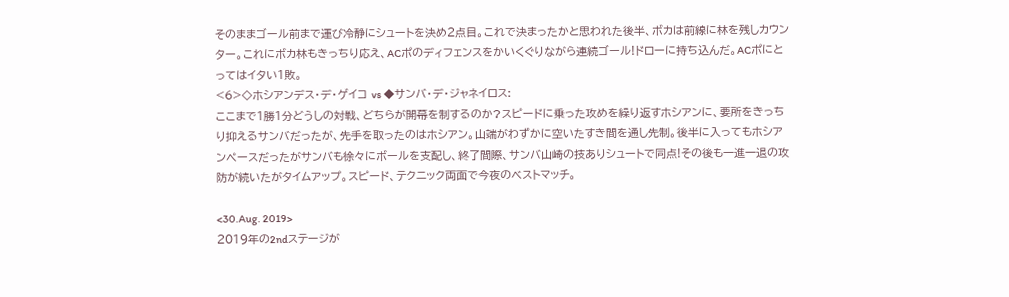そのままゴール前まで運び冷静にシュートを決め2点目。これで決まったかと思われた後半、ボカは前線に林を残しカウンター。これにボカ林もきっちり応え、ACポのディフェンスをかいくぐりながら連続ゴール!ドローに持ち込んだ。ACポにとってはイタい1敗。
<6>◇ホシアンデス・デ・ゲイコ vs ◆サンバ・デ・ジャネイロス:
ここまで1勝1分どうしの対戦、どちらが開幕を制するのか?スピードに乗った攻めを繰り返すホシアンに、要所をきっちり抑えるサンバだったが、先手を取ったのはホシアン。山端がわずかに空いたすき間を通し先制。後半に入ってもホシアンペースだったがサンバも徐々にボールを支配し、終了間際、サンバ山崎の技ありシュートで同点!その後も一進一退の攻防が続いたがタイムアップ。スピード、テクニック両面で今夜のベストマッチ。

<30.Aug. 2019>
2019年の2ndステージが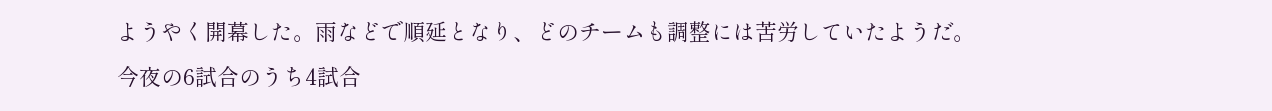ようやく開幕した。雨などで順延となり、どのチームも調整には苦労していたようだ。
今夜の6試合のうち4試合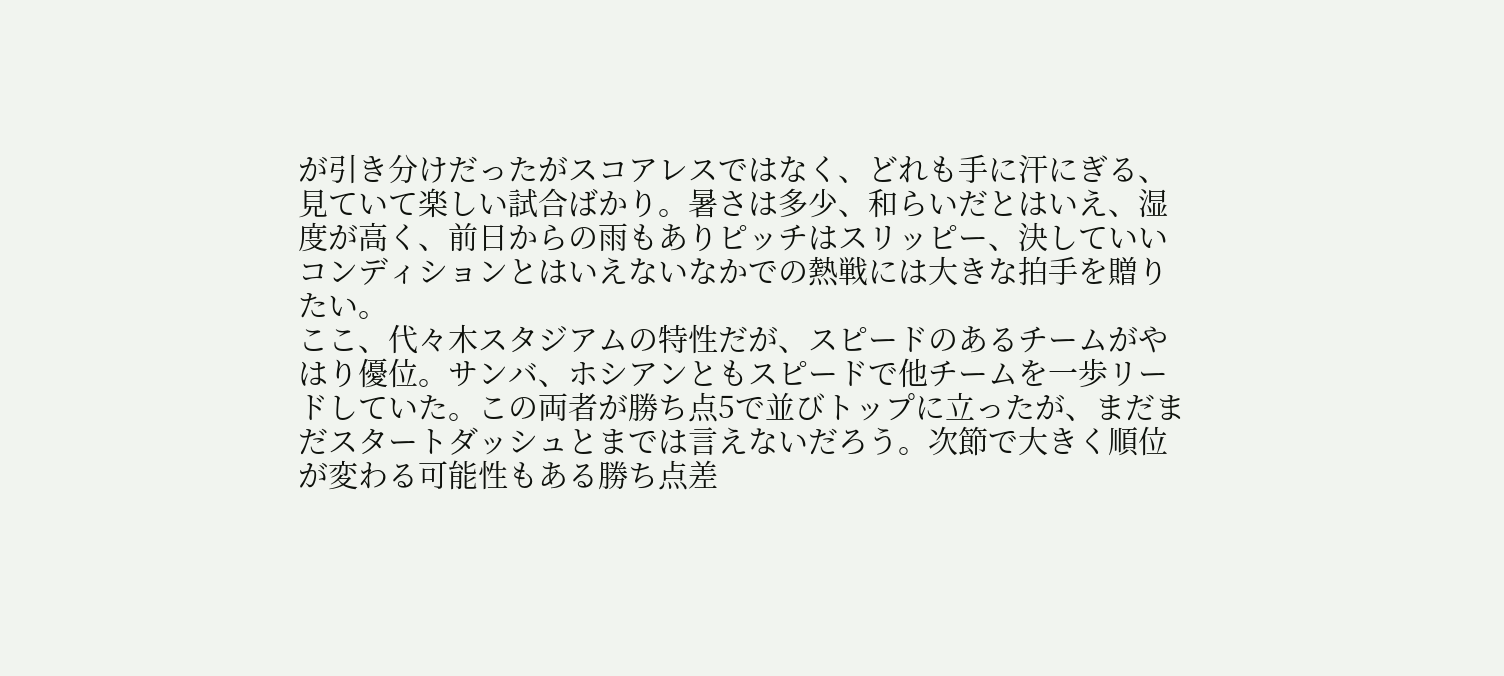が引き分けだったがスコアレスではなく、どれも手に汗にぎる、見ていて楽しい試合ばかり。暑さは多少、和らいだとはいえ、湿度が高く、前日からの雨もありピッチはスリッピー、決していいコンディションとはいえないなかでの熱戦には大きな拍手を贈りたい。
ここ、代々木スタジアムの特性だが、スピードのあるチームがやはり優位。サンバ、ホシアンともスピードで他チームを一歩リードしていた。この両者が勝ち点5で並びトップに立ったが、まだまだスタートダッシュとまでは言えないだろう。次節で大きく順位が変わる可能性もある勝ち点差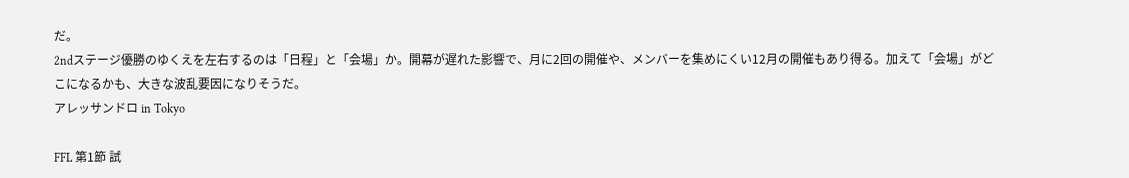だ。
2ndステージ優勝のゆくえを左右するのは「日程」と「会場」か。開幕が遅れた影響で、月に2回の開催や、メンバーを集めにくい12月の開催もあり得る。加えて「会場」がどこになるかも、大きな波乱要因になりそうだ。
アレッサンドロ in Tokyo

FFL 第1節 試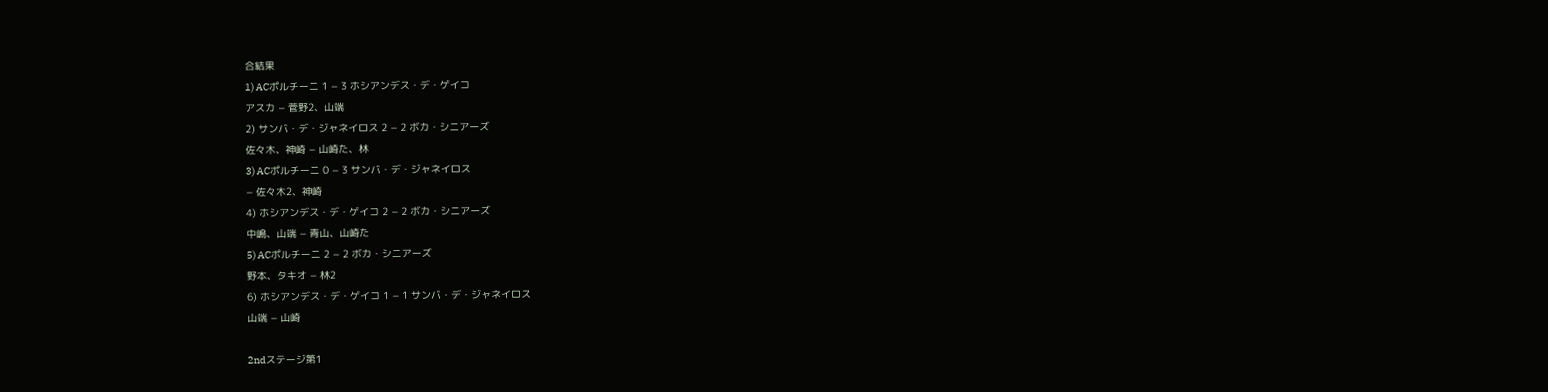合結果
1) ACポルチーニ 1 − 3 ホシアンデス・デ・ゲイコ
アスカ − 菅野2、山端
2) サンバ・デ・ジャネイロス 2 − 2 ボカ・シニアーズ
佐々木、神崎 − 山崎た、林
3) ACポルチーニ 0 − 3 サンバ・デ・ジャネイロス
− 佐々木2、神崎
4) ホシアンデス・デ・ゲイコ 2 − 2 ボカ・シニアーズ
中嶋、山端 − 青山、山崎た
5) ACポルチーニ 2 − 2 ボカ・シニアーズ
野本、タキオ − 林2
6) ホシアンデス・デ・ゲイコ 1 − 1 サンバ・デ・ジャネイロス
山端 − 山崎

2ndステージ第1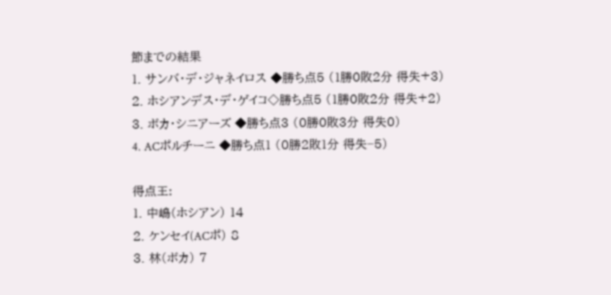節までの結果
1. サンバ・デ・ジャネイロス ◆勝ち点5 (1勝0敗2分 得失+3)
2. ホシアンデス・デ・ゲイコ◇勝ち点5 (1勝0敗2分 得失+2)
3. ボカ・シニアーズ ◆勝ち点3 (0勝0敗3分 得失0)
4. ACポルチーニ ◆勝ち点1 (0勝2敗1分 得失−5)

得点王:
1. 中嶋(ホシアン) 14
2. ケンセイ(ACポ) 8
3. 林(ボカ) 7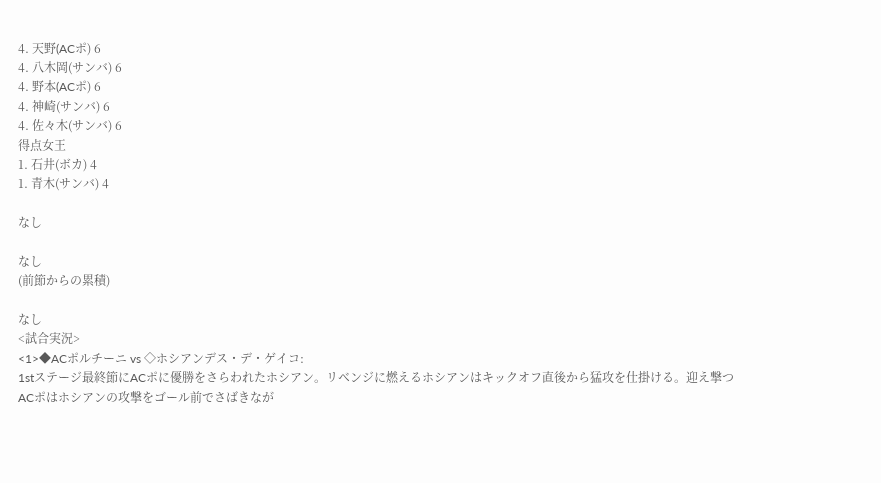4. 天野(ACポ) 6
4. 八木岡(サンバ) 6
4. 野本(ACポ) 6
4. 神崎(サンバ) 6
4. 佐々木(サンバ) 6
得点女王
1. 石井(ボカ) 4
1. 青木(サンバ) 4

なし

なし
(前節からの累積)

なし
<試合実況>
<1>◆ACポルチーニ vs ◇ホシアンデス・デ・ゲイコ:
1stステージ最終節にACポに優勝をさらわれたホシアン。リベンジに燃えるホシアンはキックオフ直後から猛攻を仕掛ける。迎え撃つACポはホシアンの攻撃をゴール前でさばきなが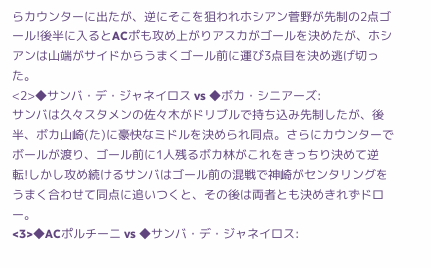らカウンターに出たが、逆にそこを狙われホシアン菅野が先制の2点ゴール!後半に入るとACポも攻め上がりアスカがゴールを決めたが、ホシアンは山端がサイドからうまくゴール前に運び3点目を決め逃げ切った。
<2>◆サンバ・デ・ジャネイロス vs ◆ボカ・シニアーズ:
サンバは久々スタメンの佐々木がドリブルで持ち込み先制したが、後半、ボカ山崎(た)に豪快なミドルを決められ同点。さらにカウンターでボールが渡り、ゴール前に1人残るボカ林がこれをきっちり決めて逆転!しかし攻め続けるサンバはゴール前の混戦で神崎がセンタリングをうまく合わせて同点に追いつくと、その後は両者とも決めきれずドロー。
<3>◆ACポルチーニ vs ◆サンバ・デ・ジャネイロス: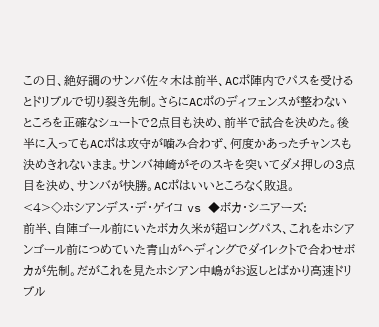この日、絶好調のサンバ佐々木は前半、ACポ陣内でパスを受けるとドリブルで切り裂き先制。さらにACポのディフェンスが整わないところを正確なシュートで2点目も決め、前半で試合を決めた。後半に入ってもACポは攻守が噛み合わず、何度かあったチャンスも決めきれないまま。サンバ神崎がそのスキを突いてダメ押しの3点目を決め、サンバが快勝。ACポはいいところなく敗退。
<4>◇ホシアンデス・デ・ゲイコ vs ◆ボカ・シニアーズ:
前半、自陣ゴール前にいたボカ久米が超ロングパス、これをホシアンゴール前につめていた青山がヘディングでダイレクトで合わせボカが先制。だがこれを見たホシアン中嶋がお返しとばかり高速ドリブル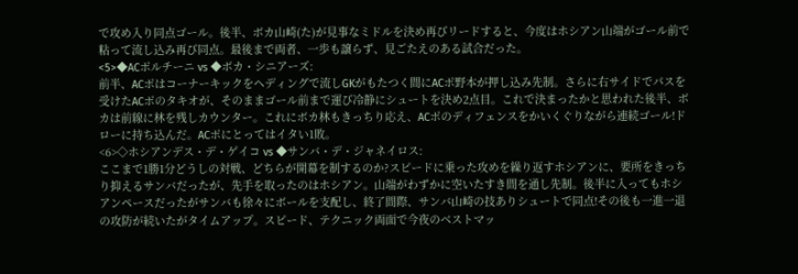で攻め入り同点ゴール。後半、ボカ山崎(た)が見事なミドルを決め再びリードすると、今度はホシアン山端がゴール前で粘って流し込み再び同点。最後まで両者、一歩も譲らず、見ごたえのある試合だった。
<5>◆ACポルチーニ vs ◆ボカ・シニアーズ:
前半、ACポはコーナーキックをヘディングで流しGKがもたつく間にACポ野本が押し込み先制。さらに右サイドでパスを受けたACポのタキオが、そのままゴール前まで運び冷静にシュートを決め2点目。これで決まったかと思われた後半、ボカは前線に林を残しカウンター。これにボカ林もきっちり応え、ACポのディフェンスをかいくぐりながら連続ゴール!ドローに持ち込んだ。ACポにとってはイタい1敗。
<6>◇ホシアンデス・デ・ゲイコ vs ◆サンバ・デ・ジャネイロス:
ここまで1勝1分どうしの対戦、どちらが開幕を制するのか?スピードに乗った攻めを繰り返すホシアンに、要所をきっちり抑えるサンバだったが、先手を取ったのはホシアン。山端がわずかに空いたすき間を通し先制。後半に入ってもホシアンペースだったがサンバも徐々にボールを支配し、終了間際、サンバ山崎の技ありシュートで同点!その後も一進一退の攻防が続いたがタイムアップ。スピード、テクニック両面で今夜のベストマッ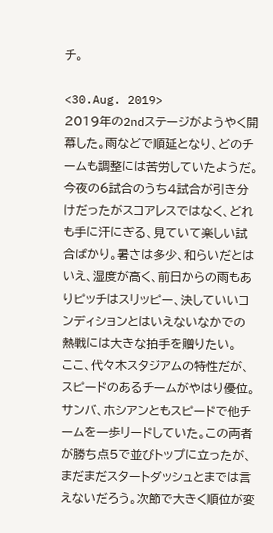チ。

<30.Aug. 2019>
2019年の2ndステージがようやく開幕した。雨などで順延となり、どのチームも調整には苦労していたようだ。
今夜の6試合のうち4試合が引き分けだったがスコアレスではなく、どれも手に汗にぎる、見ていて楽しい試合ばかり。暑さは多少、和らいだとはいえ、湿度が高く、前日からの雨もありピッチはスリッピー、決していいコンディションとはいえないなかでの熱戦には大きな拍手を贈りたい。
ここ、代々木スタジアムの特性だが、スピードのあるチームがやはり優位。サンバ、ホシアンともスピードで他チームを一歩リードしていた。この両者が勝ち点5で並びトップに立ったが、まだまだスタートダッシュとまでは言えないだろう。次節で大きく順位が変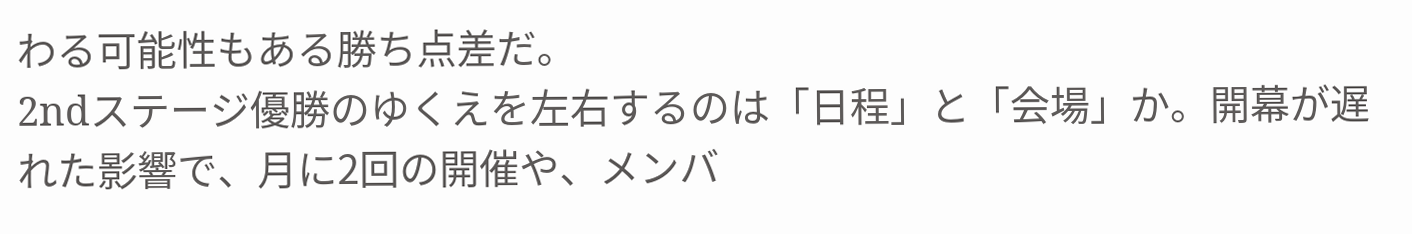わる可能性もある勝ち点差だ。
2ndステージ優勝のゆくえを左右するのは「日程」と「会場」か。開幕が遅れた影響で、月に2回の開催や、メンバ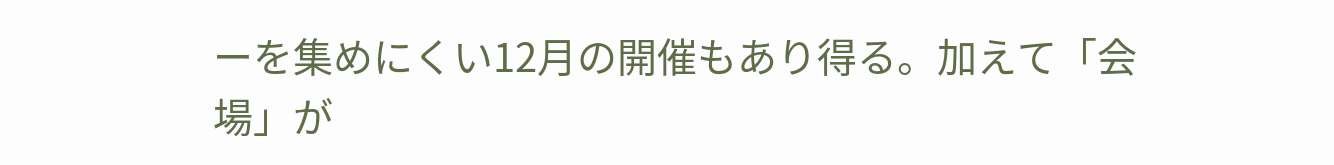ーを集めにくい12月の開催もあり得る。加えて「会場」が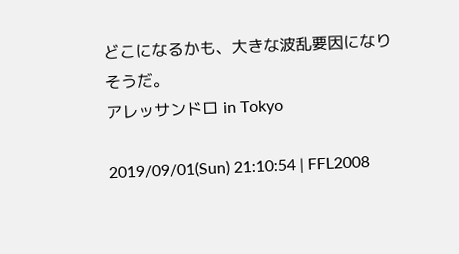どこになるかも、大きな波乱要因になりそうだ。
アレッサンドロ in Tokyo

2019/09/01(Sun) 21:10:54 | FFL2008